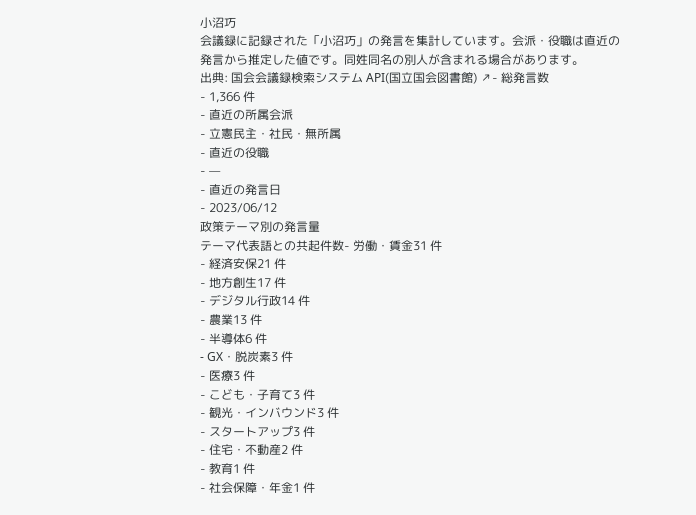小沼巧
会議録に記録された「小沼巧」の発言を集計しています。会派・役職は直近の発言から推定した値です。同姓同名の別人が含まれる場合があります。
出典: 国会会議録検索システム API(国立国会図書館) ↗- 総発言数
- 1,366 件
- 直近の所属会派
- 立憲民主・社民・無所属
- 直近の役職
- —
- 直近の発言日
- 2023/06/12
政策テーマ別の発言量
テーマ代表語との共起件数- 労働・賃金31 件
- 経済安保21 件
- 地方創生17 件
- デジタル行政14 件
- 農業13 件
- 半導体6 件
- GX・脱炭素3 件
- 医療3 件
- こども・子育て3 件
- 観光・インバウンド3 件
- スタートアップ3 件
- 住宅・不動産2 件
- 教育1 件
- 社会保障・年金1 件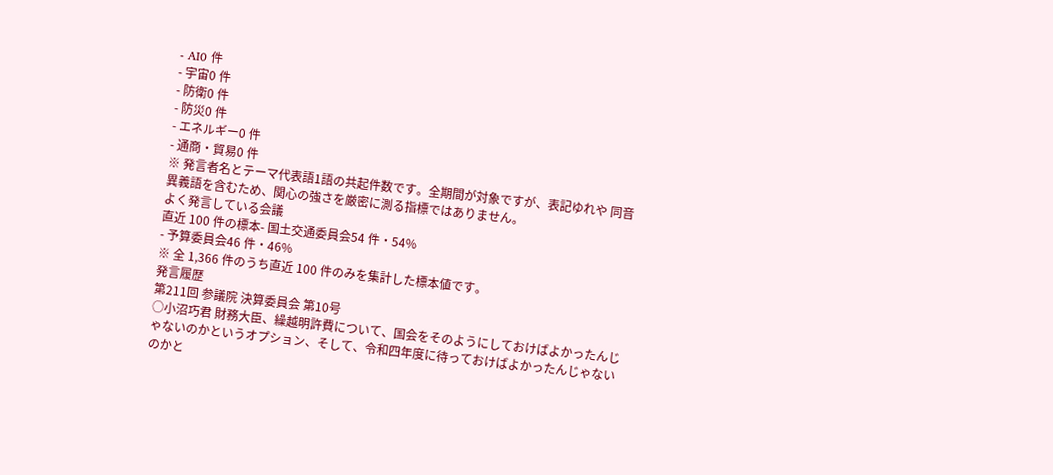- AI0 件
- 宇宙0 件
- 防衛0 件
- 防災0 件
- エネルギー0 件
- 通商・貿易0 件
※ 発言者名とテーマ代表語1語の共起件数です。全期間が対象ですが、表記ゆれや 同音異義語を含むため、関心の強さを厳密に測る指標ではありません。
よく発言している会議
直近 100 件の標本- 国土交通委員会54 件・54%
- 予算委員会46 件・46%
※ 全 1,366 件のうち直近 100 件のみを集計した標本値です。
発言履歴
第211回 参議院 決算委員会 第10号
○小沼巧君 財務大臣、繰越明許費について、国会をそのようにしておけばよかったんじゃないのかというオプション、そして、令和四年度に待っておけばよかったんじゃないのかと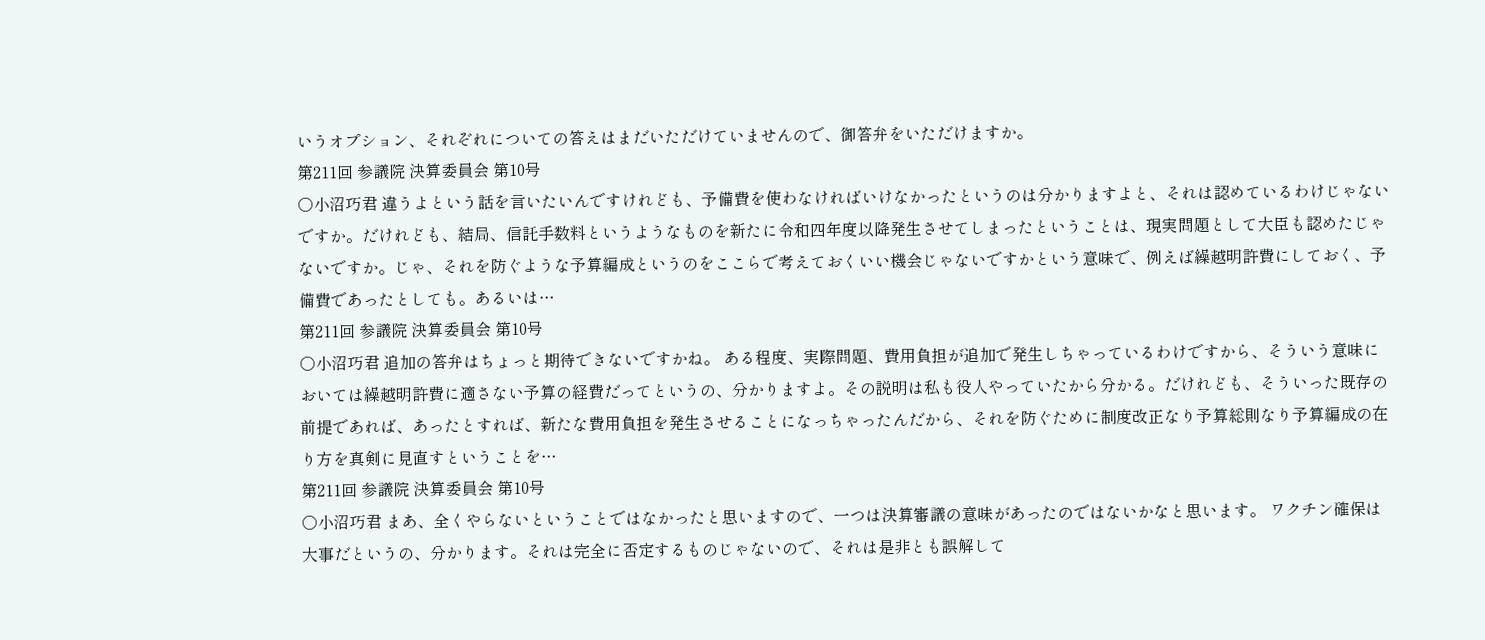いうオプション、それぞれについての答えはまだいただけていませんので、御答弁をいただけますか。
第211回 参議院 決算委員会 第10号
○小沼巧君 違うよという話を言いたいんですけれども、予備費を使わなければいけなかったというのは分かりますよと、それは認めているわけじゃないですか。だけれども、結局、信託手数料というようなものを新たに令和四年度以降発生させてしまったということは、現実問題として大臣も認めたじゃないですか。じゃ、それを防ぐような予算編成というのをここらで考えておくいい機会じゃないですかという意味で、例えば繰越明許費にしておく、予備費であったとしても。あるいは…
第211回 参議院 決算委員会 第10号
○小沼巧君 追加の答弁はちょっと期待できないですかね。 ある程度、実際問題、費用負担が追加で発生しちゃっているわけですから、そういう意味においては繰越明許費に適さない予算の経費だってというの、分かりますよ。その説明は私も役人やっていたから分かる。だけれども、そういった既存の前提であれば、あったとすれば、新たな費用負担を発生させることになっちゃったんだから、それを防ぐために制度改正なり予算総則なり予算編成の在り方を真剣に見直すということを…
第211回 参議院 決算委員会 第10号
○小沼巧君 まあ、全くやらないということではなかったと思いますので、一つは決算審議の意味があったのではないかなと思います。 ワクチン確保は大事だというの、分かります。それは完全に否定するものじゃないので、それは是非とも誤解して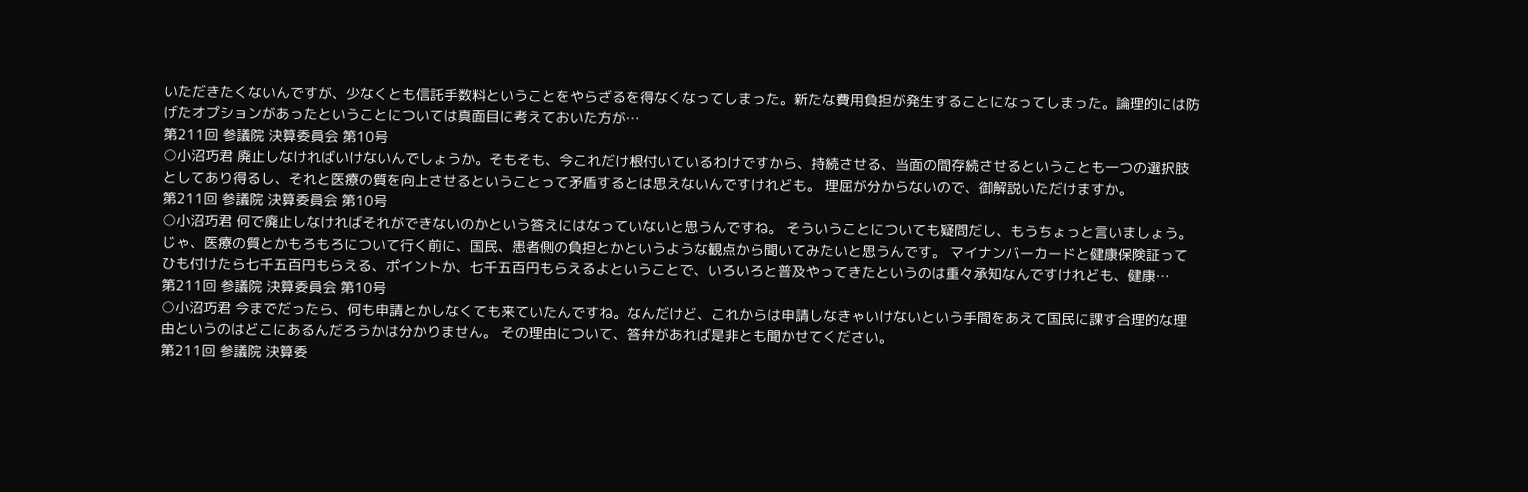いただきたくないんですが、少なくとも信託手数料ということをやらざるを得なくなってしまった。新たな費用負担が発生することになってしまった。論理的には防げたオプションがあったということについては真面目に考えておいた方が…
第211回 参議院 決算委員会 第10号
○小沼巧君 廃止しなければいけないんでしょうか。そもそも、今これだけ根付いているわけですから、持続させる、当面の間存続させるということも一つの選択肢としてあり得るし、それと医療の質を向上させるということって矛盾するとは思えないんですけれども。 理屈が分からないので、御解説いただけますか。
第211回 参議院 決算委員会 第10号
○小沼巧君 何で廃止しなければそれができないのかという答えにはなっていないと思うんですね。 そういうことについても疑問だし、もうちょっと言いましょう。じゃ、医療の質とかもろもろについて行く前に、国民、患者側の負担とかというような観点から聞いてみたいと思うんです。 マイナンバーカードと健康保険証ってひも付けたら七千五百円もらえる、ポイントか、七千五百円もらえるよということで、いろいろと普及やってきたというのは重々承知なんですけれども、健康…
第211回 参議院 決算委員会 第10号
○小沼巧君 今までだったら、何も申請とかしなくても来ていたんですね。なんだけど、これからは申請しなきゃいけないという手間をあえて国民に課す合理的な理由というのはどこにあるんだろうかは分かりません。 その理由について、答弁があれば是非とも聞かせてください。
第211回 参議院 決算委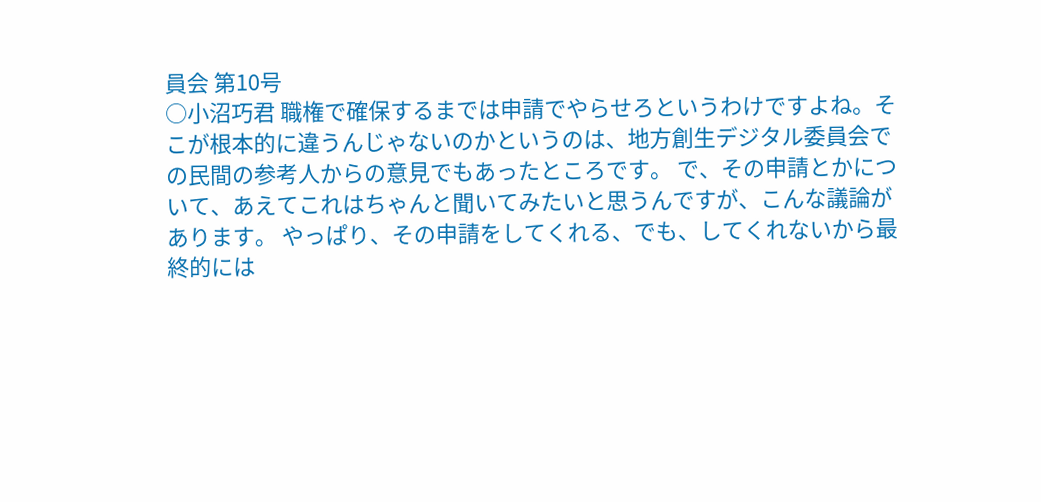員会 第10号
○小沼巧君 職権で確保するまでは申請でやらせろというわけですよね。そこが根本的に違うんじゃないのかというのは、地方創生デジタル委員会での民間の参考人からの意見でもあったところです。 で、その申請とかについて、あえてこれはちゃんと聞いてみたいと思うんですが、こんな議論があります。 やっぱり、その申請をしてくれる、でも、してくれないから最終的には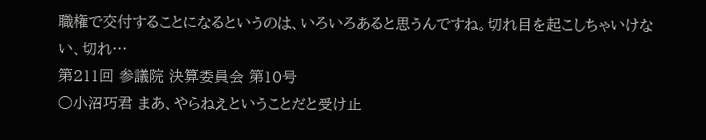職権で交付することになるというのは、いろいろあると思うんですね。切れ目を起こしちゃいけない、切れ…
第211回 参議院 決算委員会 第10号
○小沼巧君 まあ、やらねえということだと受け止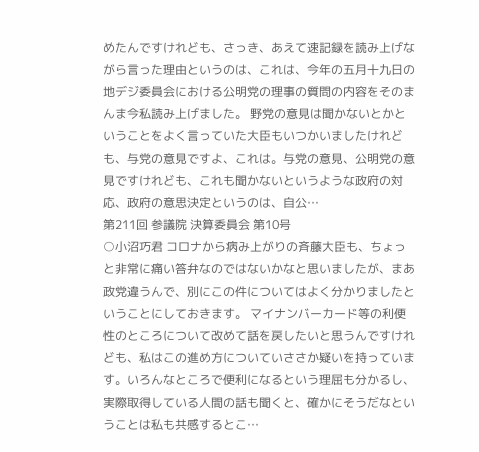めたんですけれども、さっき、あえて速記録を読み上げながら言った理由というのは、これは、今年の五月十九日の地デジ委員会における公明党の理事の質問の内容をそのまんま今私読み上げました。 野党の意見は聞かないとかということをよく言っていた大臣もいつかいましたけれども、与党の意見ですよ、これは。与党の意見、公明党の意見ですけれども、これも聞かないというような政府の対応、政府の意思決定というのは、自公…
第211回 参議院 決算委員会 第10号
○小沼巧君 コロナから病み上がりの斉藤大臣も、ちょっと非常に痛い答弁なのではないかなと思いましたが、まあ政党違うんで、別にこの件についてはよく分かりましたということにしておきます。 マイナンバーカード等の利便性のところについて改めて話を戻したいと思うんですけれども、私はこの進め方についていささか疑いを持っています。いろんなところで便利になるという理屈も分かるし、実際取得している人間の話も聞くと、確かにそうだなということは私も共感するとこ…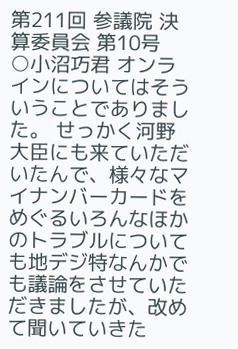第211回 参議院 決算委員会 第10号
○小沼巧君 オンラインについてはそういうことでありました。 せっかく河野大臣にも来ていただいたんで、様々なマイナンバーカードをめぐるいろんなほかのトラブルについても地デジ特なんかでも議論をさせていただきましたが、改めて聞いていきた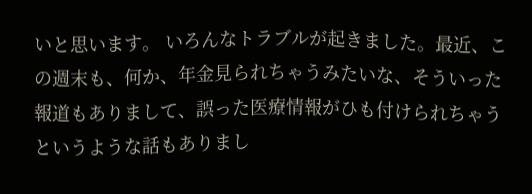いと思います。 いろんなトラブルが起きました。最近、この週末も、何か、年金見られちゃうみたいな、そういった報道もありまして、誤った医療情報がひも付けられちゃうというような話もありまし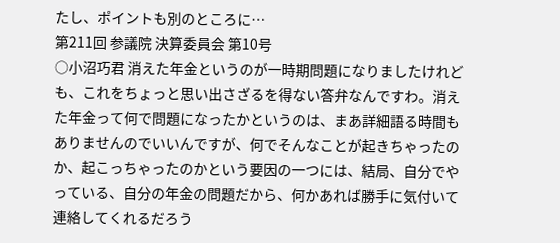たし、ポイントも別のところに…
第211回 参議院 決算委員会 第10号
○小沼巧君 消えた年金というのが一時期問題になりましたけれども、これをちょっと思い出さざるを得ない答弁なんですわ。消えた年金って何で問題になったかというのは、まあ詳細語る時間もありませんのでいいんですが、何でそんなことが起きちゃったのか、起こっちゃったのかという要因の一つには、結局、自分でやっている、自分の年金の問題だから、何かあれば勝手に気付いて連絡してくれるだろう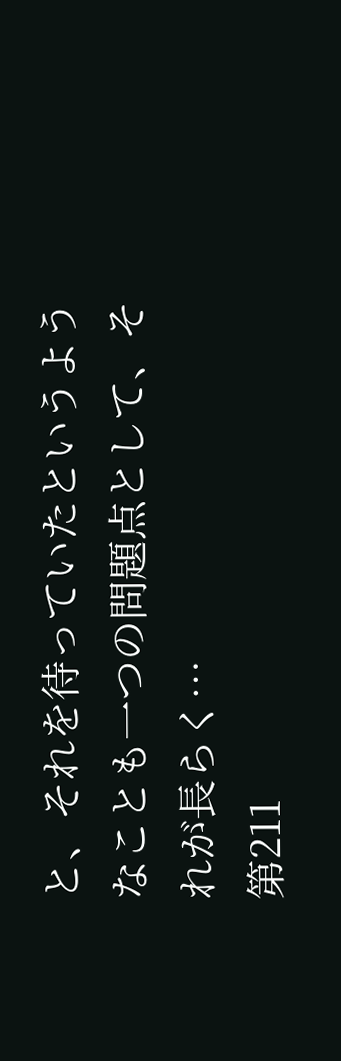と、それを待っていたというようなことも一つの問題点として、それが長らく…
第211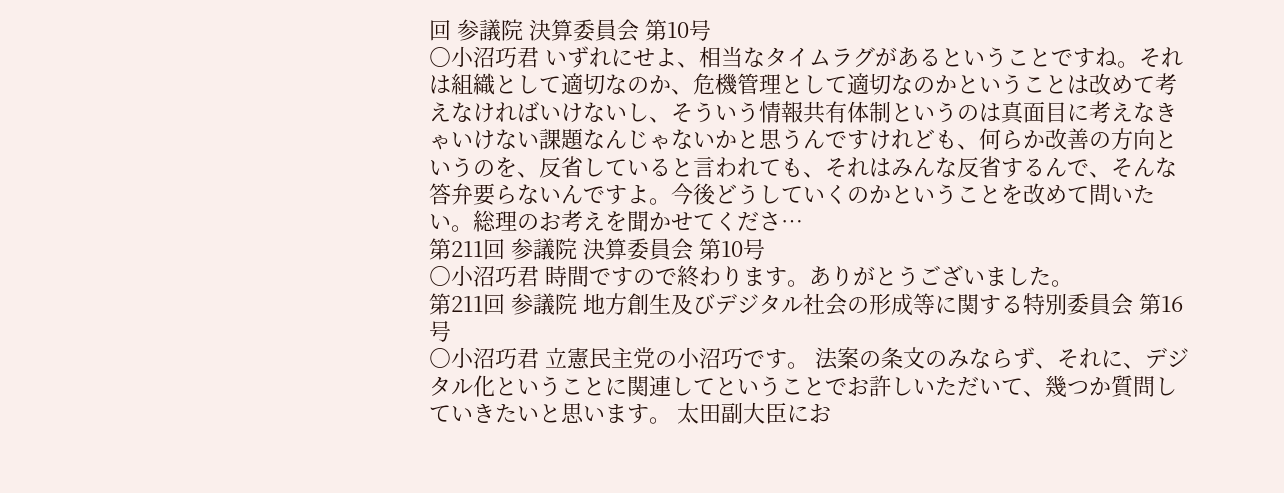回 参議院 決算委員会 第10号
○小沼巧君 いずれにせよ、相当なタイムラグがあるということですね。それは組織として適切なのか、危機管理として適切なのかということは改めて考えなければいけないし、そういう情報共有体制というのは真面目に考えなきゃいけない課題なんじゃないかと思うんですけれども、何らか改善の方向というのを、反省していると言われても、それはみんな反省するんで、そんな答弁要らないんですよ。今後どうしていくのかということを改めて問いたい。総理のお考えを聞かせてくださ…
第211回 参議院 決算委員会 第10号
○小沼巧君 時間ですので終わります。ありがとうございました。
第211回 参議院 地方創生及びデジタル社会の形成等に関する特別委員会 第16号
○小沼巧君 立憲民主党の小沼巧です。 法案の条文のみならず、それに、デジタル化ということに関連してということでお許しいただいて、幾つか質問していきたいと思います。 太田副大臣にお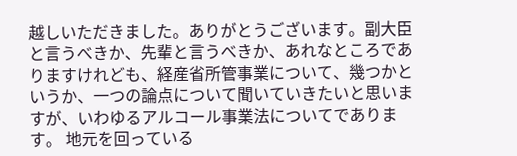越しいただきました。ありがとうございます。副大臣と言うべきか、先輩と言うべきか、あれなところでありますけれども、経産省所管事業について、幾つかというか、一つの論点について聞いていきたいと思いますが、いわゆるアルコール事業法についてであります。 地元を回っている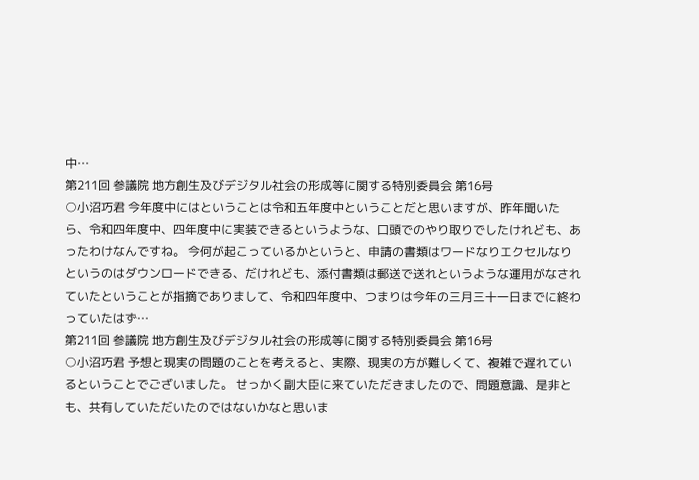中…
第211回 参議院 地方創生及びデジタル社会の形成等に関する特別委員会 第16号
○小沼巧君 今年度中にはということは令和五年度中ということだと思いますが、昨年聞いたら、令和四年度中、四年度中に実装できるというような、口頭でのやり取りでしたけれども、あったわけなんですね。 今何が起こっているかというと、申請の書類はワードなりエクセルなりというのはダウンロードできる、だけれども、添付書類は郵送で送れというような運用がなされていたということが指摘でありまして、令和四年度中、つまりは今年の三月三十一日までに終わっていたはず…
第211回 参議院 地方創生及びデジタル社会の形成等に関する特別委員会 第16号
○小沼巧君 予想と現実の問題のことを考えると、実際、現実の方が難しくて、複雑で遅れているということでございました。 せっかく副大臣に来ていただきましたので、問題意識、是非とも、共有していただいたのではないかなと思いま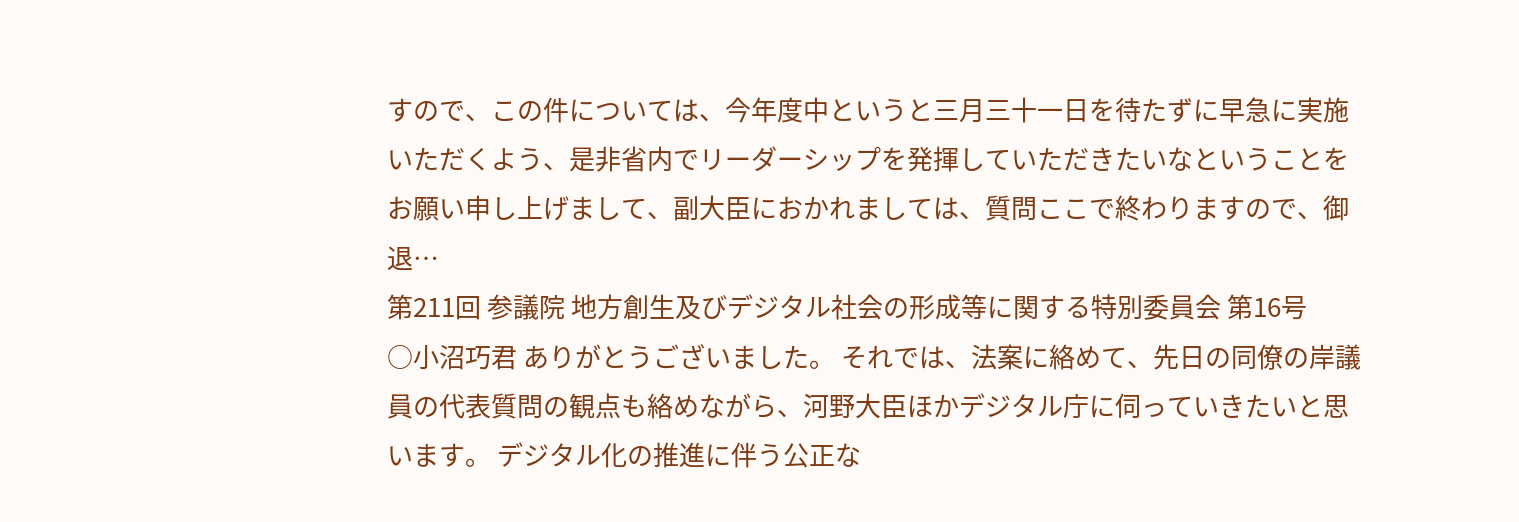すので、この件については、今年度中というと三月三十一日を待たずに早急に実施いただくよう、是非省内でリーダーシップを発揮していただきたいなということをお願い申し上げまして、副大臣におかれましては、質問ここで終わりますので、御退…
第211回 参議院 地方創生及びデジタル社会の形成等に関する特別委員会 第16号
○小沼巧君 ありがとうございました。 それでは、法案に絡めて、先日の同僚の岸議員の代表質問の観点も絡めながら、河野大臣ほかデジタル庁に伺っていきたいと思います。 デジタル化の推進に伴う公正な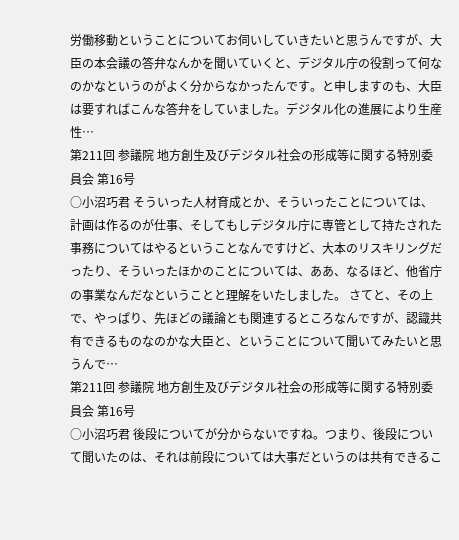労働移動ということについてお伺いしていきたいと思うんですが、大臣の本会議の答弁なんかを聞いていくと、デジタル庁の役割って何なのかなというのがよく分からなかったんです。と申しますのも、大臣は要すればこんな答弁をしていました。デジタル化の進展により生産性…
第211回 参議院 地方創生及びデジタル社会の形成等に関する特別委員会 第16号
○小沼巧君 そういった人材育成とか、そういったことについては、計画は作るのが仕事、そしてもしデジタル庁に専管として持たされた事務についてはやるということなんですけど、大本のリスキリングだったり、そういったほかのことについては、ああ、なるほど、他省庁の事業なんだなということと理解をいたしました。 さてと、その上で、やっぱり、先ほどの議論とも関連するところなんですが、認識共有できるものなのかな大臣と、ということについて聞いてみたいと思うんで…
第211回 参議院 地方創生及びデジタル社会の形成等に関する特別委員会 第16号
○小沼巧君 後段についてが分からないですね。つまり、後段について聞いたのは、それは前段については大事だというのは共有できるこ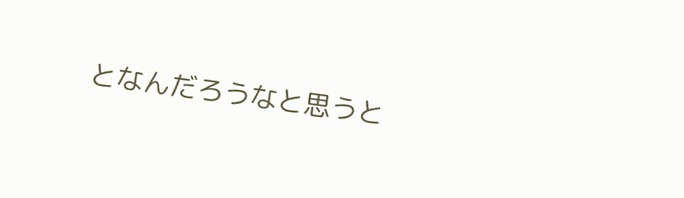となんだろうなと思うと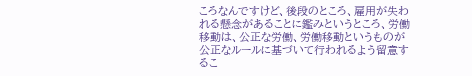ころなんですけど、後段のところ、雇用が失われる懸念があることに鑑みというところ、労働移動は、公正な労働、労働移動というものが公正なルールに基づいて行われるよう留意するこ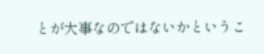とが大事なのではないかというこ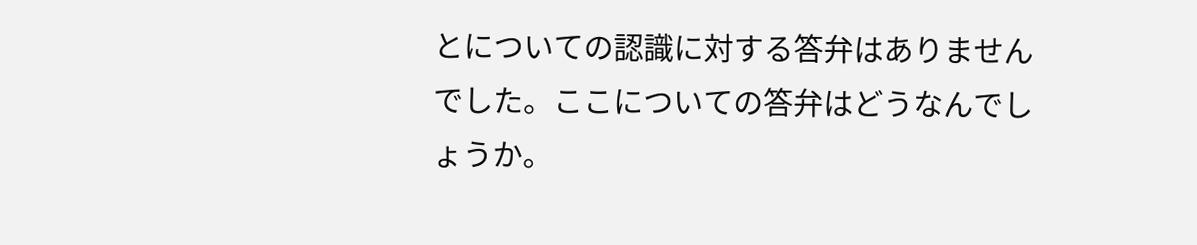とについての認識に対する答弁はありませんでした。ここについての答弁はどうなんでしょうか。